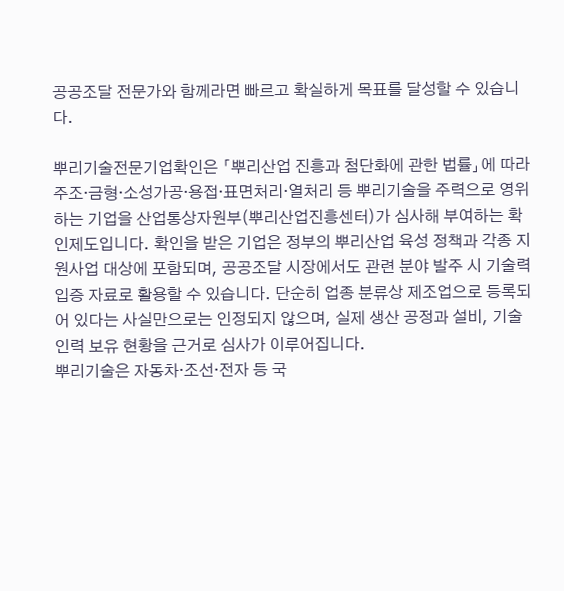공공조달 전문가와 함께라면 빠르고 확실하게 목표를 달성할 수 있습니다.

뿌리기술전문기업확인은 「뿌리산업 진흥과 첨단화에 관한 법률」에 따라 주조·금형·소성가공·용접·표면처리·열처리 등 뿌리기술을 주력으로 영위하는 기업을 산업통상자원부(뿌리산업진흥센터)가 심사해 부여하는 확인제도입니다. 확인을 받은 기업은 정부의 뿌리산업 육성 정책과 각종 지원사업 대상에 포함되며, 공공조달 시장에서도 관련 분야 발주 시 기술력 입증 자료로 활용할 수 있습니다. 단순히 업종 분류상 제조업으로 등록되어 있다는 사실만으로는 인정되지 않으며, 실제 생산 공정과 설비, 기술 인력 보유 현황을 근거로 심사가 이루어집니다.
뿌리기술은 자동차·조선·전자 등 국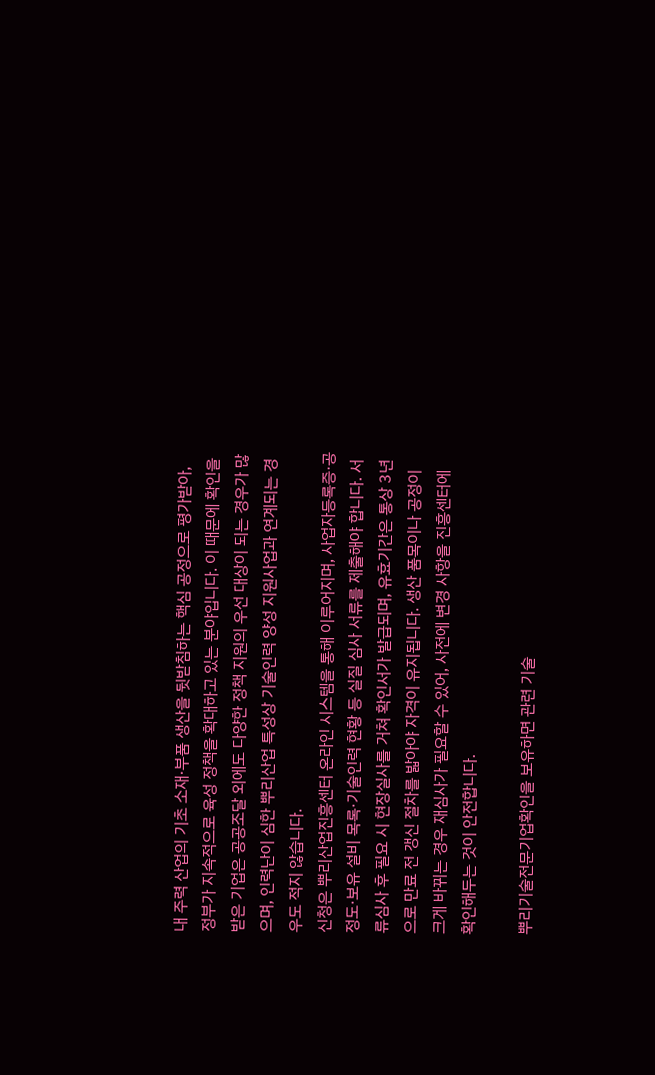내 주력 산업의 기초 소재·부품 생산을 뒷받침하는 핵심 공정으로 평가받아, 정부가 지속적으로 육성 정책을 확대하고 있는 분야입니다. 이 때문에 확인을 받은 기업은 공공조달 외에도 다양한 정책 지원의 우선 대상이 되는 경우가 많으며, 인력난이 심한 뿌리산업 특성상 기술인력 양성 지원사업과 연계되는 경우도 적지 않습니다.
신청은 뿌리산업진흥센터 온라인 시스템을 통해 이루어지며, 사업자등록증·공정도·보유 설비 목록·기술인력 현황 등 실질 심사 서류를 제출해야 합니다. 서류심사 후 필요 시 현장실사를 거쳐 확인서가 발급되며, 유효기간은 통상 3년으로 만료 전 갱신 절차를 밟아야 자격이 유지됩니다. 생산 품목이나 공정이 크게 바뀌는 경우 재심사가 필요할 수 있어, 사전에 변경 사항을 진흥센터에 확인해두는 것이 안전합니다.

뿌리기술전문기업확인을 보유하면 관련 기술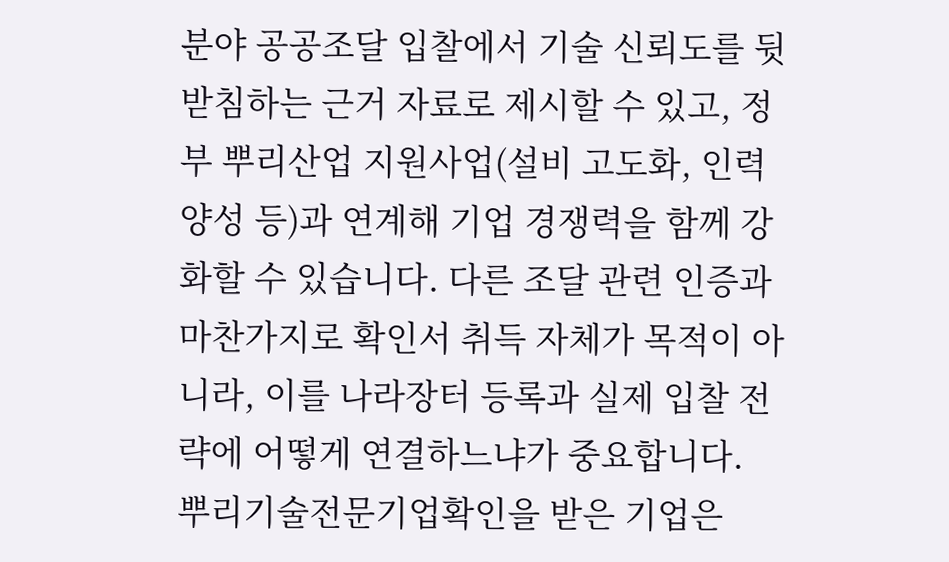분야 공공조달 입찰에서 기술 신뢰도를 뒷받침하는 근거 자료로 제시할 수 있고, 정부 뿌리산업 지원사업(설비 고도화, 인력 양성 등)과 연계해 기업 경쟁력을 함께 강화할 수 있습니다. 다른 조달 관련 인증과 마찬가지로 확인서 취득 자체가 목적이 아니라, 이를 나라장터 등록과 실제 입찰 전략에 어떻게 연결하느냐가 중요합니다.
뿌리기술전문기업확인을 받은 기업은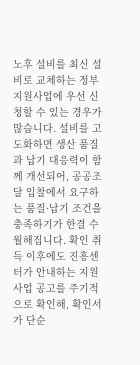노후 설비를 최신 설비로 교체하는 정부 지원사업에 우선 신청할 수 있는 경우가 많습니다. 설비를 고도화하면 생산 품질과 납기 대응력이 함께 개선되어, 공공조달 입찰에서 요구하는 품질·납기 조건을 충족하기가 한결 수월해집니다. 확인 취득 이후에도 진흥센터가 안내하는 지원사업 공고를 주기적으로 확인해, 확인서가 단순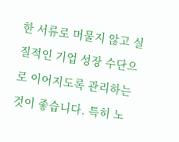한 서류로 머물지 않고 실질적인 기업 성장 수단으로 이어지도록 관리하는 것이 좋습니다. 특히 노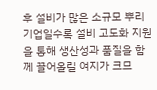후 설비가 많은 소규모 뿌리기업일수록 설비 고도화 지원을 통해 생산성과 품질을 함께 끌어올릴 여지가 크므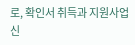로, 확인서 취득과 지원사업 신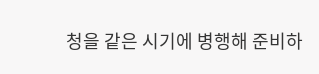청을 같은 시기에 병행해 준비하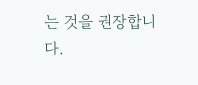는 것을 권장합니다.